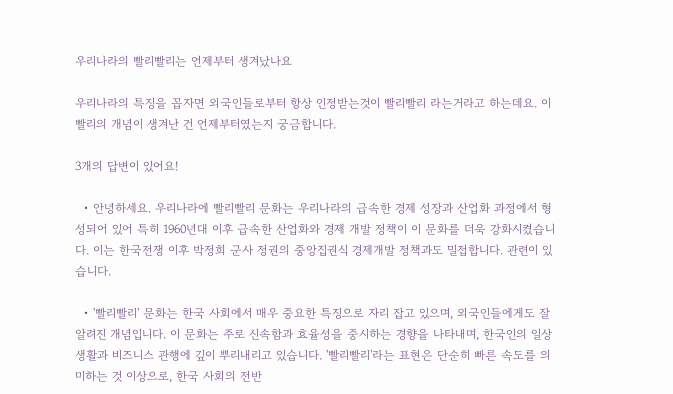우리나라의 빨리빨리는 언제부터 생겨났나요

우리나라의 특징을 꼽자면 외국인들로부터 항상 인정받는것이 빨리빨리 라는거라고 하는데요. 이 빨리의 개념이 생겨난 건 언제부터였는지 궁금합니다.

3개의 답변이 있어요!

  • 안녕하세요. 우리나라에 빨리빨리 문화는 우리나라의 급속한 경제 성장과 산업화 과정에서 형성되어 있어 특히 1960년대 이후 급속한 산업화와 경제 개발 정책이 이 문화를 더욱 강화시켰습니다. 이는 한국전쟁 이후 박정희 군사 정권의 중앙집권식 경제개발 정책과도 밀접합니다. 관련이 있습니다.

  • '빨리빨리' 문화는 한국 사회에서 매우 중요한 특징으로 자리 잡고 있으며, 외국인들에게도 잘 알려진 개념입니다. 이 문화는 주로 신속함과 효율성을 중시하는 경향을 나타내며, 한국인의 일상생활과 비즈니스 관행에 깊이 뿌리내리고 있습니다. '빨리빨리'라는 표현은 단순히 빠른 속도를 의미하는 것 이상으로, 한국 사회의 전반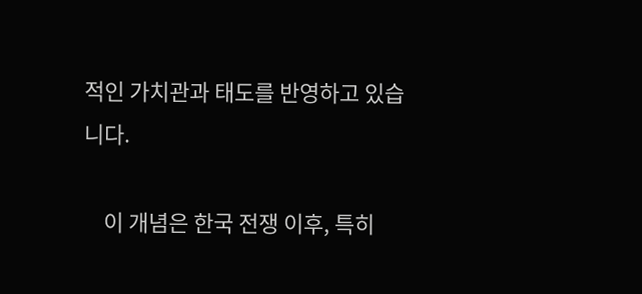적인 가치관과 태도를 반영하고 있습니다.

    이 개념은 한국 전쟁 이후, 특히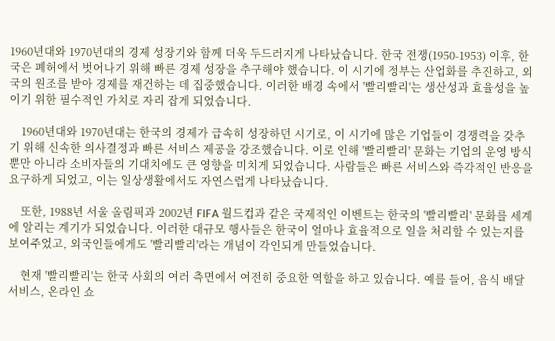1960년대와 1970년대의 경제 성장기와 함께 더욱 두드러지게 나타났습니다. 한국 전쟁(1950-1953) 이후, 한국은 폐허에서 벗어나기 위해 빠른 경제 성장을 추구해야 했습니다. 이 시기에 정부는 산업화를 추진하고, 외국의 원조를 받아 경제를 재건하는 데 집중했습니다. 이러한 배경 속에서 '빨리빨리'는 생산성과 효율성을 높이기 위한 필수적인 가치로 자리 잡게 되었습니다.

    1960년대와 1970년대는 한국의 경제가 급속히 성장하던 시기로, 이 시기에 많은 기업들이 경쟁력을 갖추기 위해 신속한 의사결정과 빠른 서비스 제공을 강조했습니다. 이로 인해 '빨리빨리' 문화는 기업의 운영 방식뿐만 아니라 소비자들의 기대치에도 큰 영향을 미치게 되었습니다. 사람들은 빠른 서비스와 즉각적인 반응을 요구하게 되었고, 이는 일상생활에서도 자연스럽게 나타났습니다.

    또한, 1988년 서울 올림픽과 2002년 FIFA 월드컵과 같은 국제적인 이벤트는 한국의 '빨리빨리' 문화를 세계에 알리는 계기가 되었습니다. 이러한 대규모 행사들은 한국이 얼마나 효율적으로 일을 처리할 수 있는지를 보여주었고, 외국인들에게도 '빨리빨리'라는 개념이 각인되게 만들었습니다.

    현재 '빨리빨리'는 한국 사회의 여러 측면에서 여전히 중요한 역할을 하고 있습니다. 예를 들어, 음식 배달 서비스, 온라인 쇼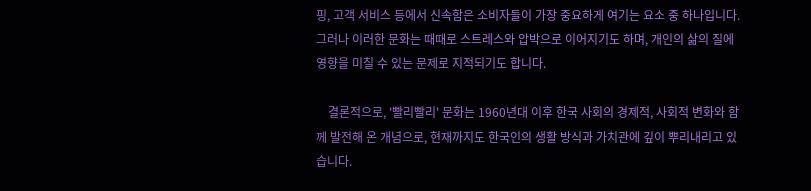핑, 고객 서비스 등에서 신속함은 소비자들이 가장 중요하게 여기는 요소 중 하나입니다. 그러나 이러한 문화는 때때로 스트레스와 압박으로 이어지기도 하며, 개인의 삶의 질에 영향을 미칠 수 있는 문제로 지적되기도 합니다.

    결론적으로, '빨리빨리' 문화는 1960년대 이후 한국 사회의 경제적, 사회적 변화와 함께 발전해 온 개념으로, 현재까지도 한국인의 생활 방식과 가치관에 깊이 뿌리내리고 있습니다.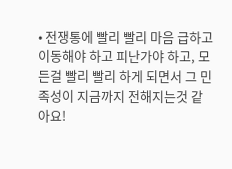• 전쟁통에 빨리 빨리 마음 급하고 이동해야 하고 피난가야 하고, 모든걸 빨리 빨리 하게 되면서 그 민족성이 지금까지 전해지는것 같아요!